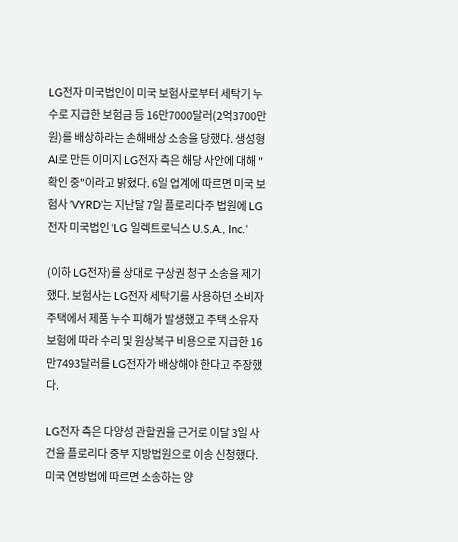LG전자 미국법인이 미국 보험사로부터 세탁기 누수로 지급한 보험금 등 16만7000달러(2억3700만 원)를 배상하라는 손해배상 소송을 당했다. 생성형 AI로 만든 이미지 LG전자 측은 해당 사안에 대해 "확인 중"이라고 밝혔다. 6일 업계에 따르면 미국 보험사 ‘VYRD’는 지난달 7일 플로리다주 법원에 LG전자 미국법인 ‘LG 일렉트로닉스 U.S.A., Inc.’

(이하 LG전자)를 상대로 구상권 청구 소송을 제기했다. 보험사는 LG전자 세탁기를 사용하던 소비자 주택에서 제품 누수 피해가 발생했고 주택 소유자 보험에 따라 수리 및 원상복구 비용으로 지급한 16만7493달러를 LG전자가 배상해야 한다고 주장했다.

LG전자 측은 다양성 관할권을 근거로 이달 3일 사건을 플로리다 중부 지방법원으로 이송 신청했다. 미국 연방법에 따르면 소송하는 양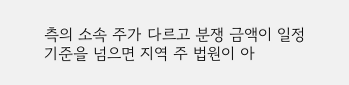측의 소속 주가 다르고 분쟁 금액이 일정 기준을 넘으면 지역 주 법원이 아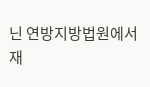닌 연방지방법원에서 재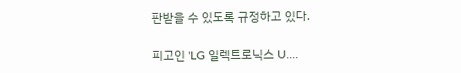판받을 수 있도록 규정하고 있다.

피고인 'LG 일렉트로닉스 U....